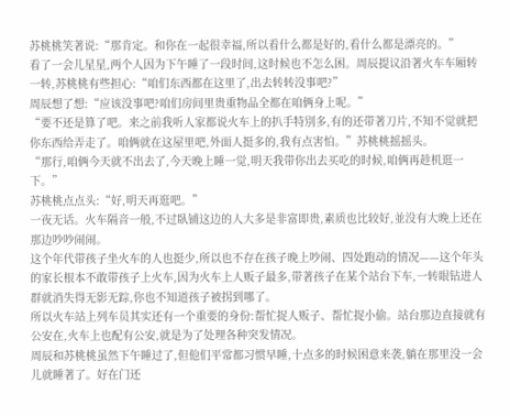苏桃桃笑著说:“那肯定。和你在一起很幸福,所以看什么都是好的,看什么都是漂亮的。”
看了一会儿星星,两个人因为下午睡了一段时间,这时候也不怎么困。周辰提议沿著火车车厢转一转,苏桃桃有些担心:“咱们东西都在这里了,出去转转没事吧?”
周辰想了想:“应该没事吧?咱们房间里贵重物品全都在咱俩身上呢。”
“要不还是算了吧。来之前我听人家都说火车上的扒手特別多,有的还带著刀片,不知不觉就把你东西给弄走了。咱俩就在这屋里吧,外面人挺多的,我有点害怕。”苏桃桃摇摇头。
“那行,咱俩今天就不出去了,今天晚上睡一觉,明天我带你出去买吃的时候,咱俩再趁机逛一下。”
苏桃桃点点头:“好,明天再逛吧。”
一夜无话。火车隔音一般,不过臥铺这边的人大多是非富即贵,素质也比较好,並没有大晚上还在那边吵吵闹闹。
这个年代带孩子坐火车的人也挺少,所以也不存在孩子晚上吵闹、四处跑动的情况——这个年头的家长根本不敢带孩子上火车,因为火车上人贩子最多,带著孩子在某个站台下车,一转眼钻进人群就消失得无影无踪,你也不知道孩子被拐到哪了。
所以火车站上列车员其实还有一个重要的身份:帮忙捉人贩子、帮忙捉小偷。站台那边直接就有公安在,火车上也配有公安,就是为了处理各种突发情况。
周辰和苏桃桃虽然下午睡过了,但他们平常都习惯早睡,十点多的时候困意来袭,躺在那里没一会儿就睡著了。好在门还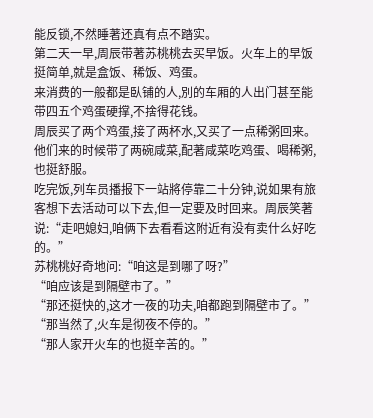能反锁,不然睡著还真有点不踏实。
第二天一早,周辰带著苏桃桃去买早饭。火车上的早饭挺简单,就是盒饭、稀饭、鸡蛋。
来消费的一般都是臥铺的人,別的车厢的人出门甚至能带四五个鸡蛋硬撑,不捨得花钱。
周辰买了两个鸡蛋,接了两杯水,又买了一点稀粥回来。他们来的时候带了两碗咸菜,配著咸菜吃鸡蛋、喝稀粥,也挺舒服。
吃完饭,列车员播报下一站將停靠二十分钟,说如果有旅客想下去活动可以下去,但一定要及时回来。周辰笑著说:“走吧媳妇,咱俩下去看看这附近有没有卖什么好吃的。”
苏桃桃好奇地问:“咱这是到哪了呀?”
“咱应该是到隔壁市了。”
“那还挺快的,这才一夜的功夫,咱都跑到隔壁市了。”
“那当然了,火车是彻夜不停的。”
“那人家开火车的也挺辛苦的。”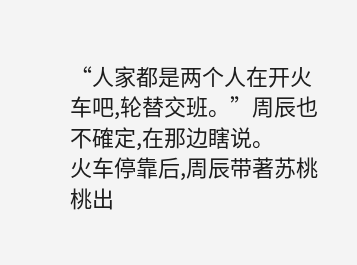“人家都是两个人在开火车吧,轮替交班。”周辰也不確定,在那边瞎说。
火车停靠后,周辰带著苏桃桃出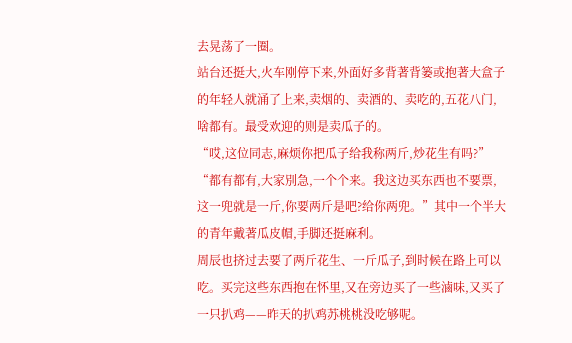去晃荡了一圈。
站台还挺大,火车刚停下来,外面好多背著背篓或抱著大盒子的年轻人就涌了上来,卖烟的、卖酒的、卖吃的,五花八门,啥都有。最受欢迎的则是卖瓜子的。
“哎,这位同志,麻烦你把瓜子给我称两斤,炒花生有吗?”
“都有都有,大家別急,一个个来。我这边买东西也不要票,这一兜就是一斤,你要两斤是吧?给你两兜。”其中一个半大的青年戴著瓜皮帽,手脚还挺麻利。
周辰也挤过去要了两斤花生、一斤瓜子,到时候在路上可以吃。买完这些东西抱在怀里,又在旁边买了一些滷味,又买了一只扒鸡——昨天的扒鸡苏桃桃没吃够呢。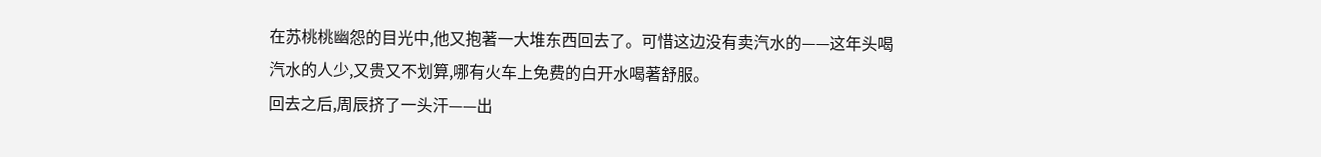在苏桃桃幽怨的目光中,他又抱著一大堆东西回去了。可惜这边没有卖汽水的——这年头喝汽水的人少,又贵又不划算,哪有火车上免费的白开水喝著舒服。
回去之后,周辰挤了一头汗——出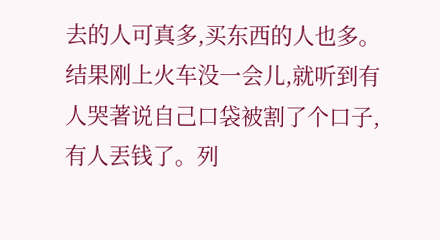去的人可真多,买东西的人也多。
结果刚上火车没一会儿,就听到有人哭著说自己口袋被割了个口子,有人丟钱了。列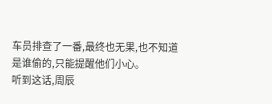车员排查了一番,最终也无果,也不知道是谁偷的,只能提醒他们小心。
听到这话,周辰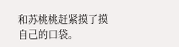和苏桃桃赶紧摸了摸自己的口袋。